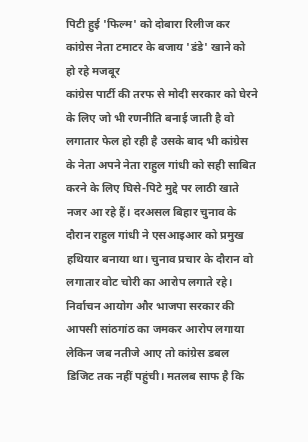पिटी हुई 'फिल्म' को दोबारा रिलीज कर कांग्रेस नेता टमाटर के बजाय 'डंडे' खाने को हो रहे मजबूर
कांग्रेस पार्टी की तरफ से मोदी सरकार को घेरने के लिए जो भी रणनीति बनाई जाती है वो लगातार फेल हो रही है उसके बाद भी कांग्रेस के नेता अपने नेता राहुल गांधी को सही साबित करने के लिए घिसे-पिटे मुद्दे पर लाठी खाते नजर आ रहे हैं। दरअसल बिहार चुनाव के दौरान राहुल गांधी ने एसआइआर को प्रमुख हथियार बनाया था। चुनाव प्रचार के दौरान वो लगातार वोट चोरी का आरोप लगाते रहे। निर्वाचन आयोग और भाजपा सरकार की आपसी सांठगांठ का जमकर आरोप लगाया लेकिन जब नतीजे आए तो कांग्रेस डबल डिजिट तक नहीं पहुंची। मतलब साफ है कि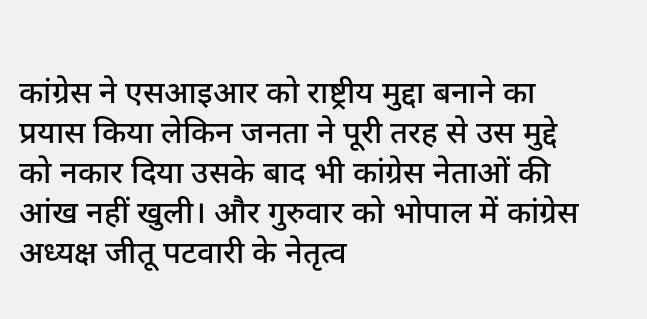कांग्रेस ने एसआइआर को राष्ट्रीय मुद्दा बनाने का प्रयास किया लेकिन जनता ने पूरी तरह से उस मुद्दे को नकार दिया उसके बाद भी कांग्रेस नेताओं की आंख नहीं खुली। और गुरुवार को भोपाल में कांग्रेस अध्यक्ष जीतू पटवारी के नेतृत्व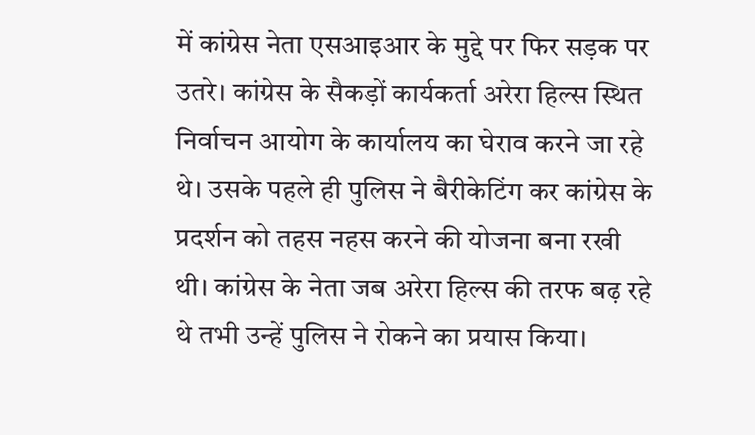में कांग्रेस नेता एसआइआर के मुद्दे पर फिर सड़क पर उतरे। कांग्रेस के सैकड़ों कार्यकर्ता अरेरा हिल्स स्थित निर्वाचन आयोग के कार्यालय का घेराव करने जा रहे थे। उसके पहले ही पुलिस ने बैरीकेटिंग कर कांग्रेस के प्रदर्शन को तहस नहस करने की योजना बना रखी थी। कांग्रेस के नेता जब अरेरा हिल्स की तरफ बढ़ रहे थे तभी उन्हें पुलिस ने रोकने का प्रयास किया।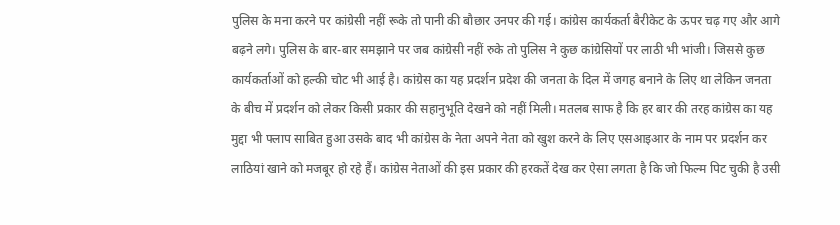पुलिस के मना करने पर कांग्रेसी नहीं रूके तो पानी की बौछार उनपर की गई। कांग्रेस कार्यकर्ता बैरीकेट के ऊपर चढ़ गए और आगे बढ़ने लगे। पुलिस के बार-बार समझाने पर जब कांग्रेसी नहीं रुके तो पुलिस ने कुछ कांग्रेसियों पर लाठी भी भांजी। जिससे कुछ कार्यकर्ताओं को हल्की चोट भी आई है। कांग्रेस का यह प्रदर्शन प्रदेश की जनता के दिल में जगह बनाने के लिए था लेकिन जनता के बीच में प्रदर्शन को लेकर किसी प्रकार की सहानुभूति देखने को नहीं मिली। मतलब साफ है कि हर बार की तरह कांग्रेस का यह मुद्दा भी फ्लाप साबित हुआ उसके बाद भी कांग्रेस के नेता अपने नेता को खुश करने के लिए एसआइआर के नाम पर प्रदर्शन कर लाठियां खाने को मजबूर हो रहे हैं। कांग्रेस नेताओं की इस प्रकार की हरकतें देख कर ऐसा लगता है कि जो फिल्म पिट चुकी है उसी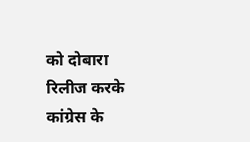को दोबारा रिलीज करके कांग्रेस के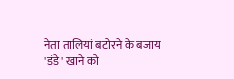नेता तालियां बटोरने के बजाय 'डंडे' खाने को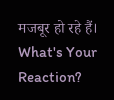मजबूर हो रहे हैं।
What's Your Reaction?